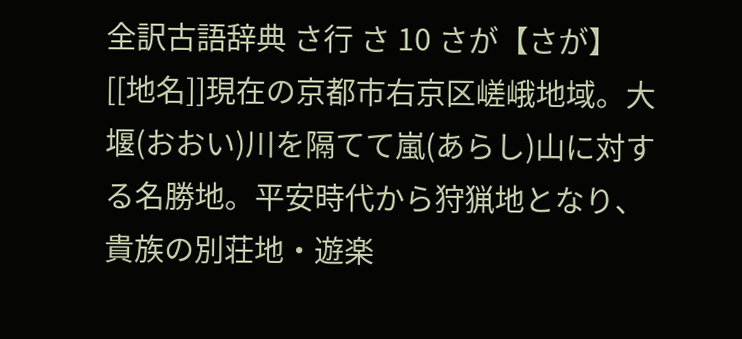全訳古語辞典 さ行 さ 10 さが【さが】 [[地名]]現在の京都市右京区嵯峨地域。大堰(おおい)川を隔てて嵐(あらし)山に対する名勝地。平安時代から狩猟地となり、貴族の別荘地・遊楽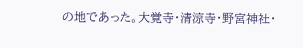の地であった。大覚寺・清涼寺・野宮神社・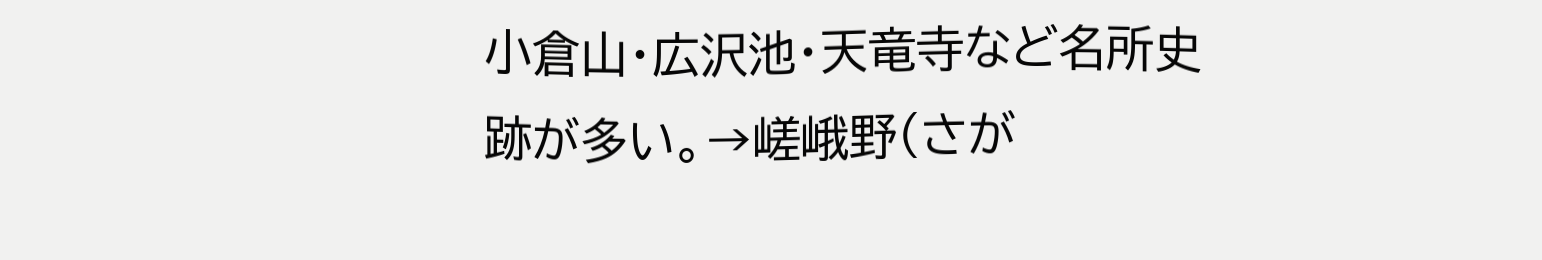小倉山・広沢池・天竜寺など名所史跡が多い。→嵯峨野(さが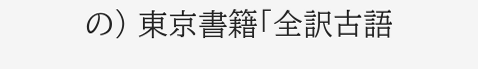の) 東京書籍「全訳古語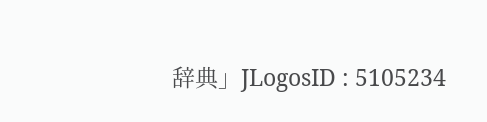辞典」JLogosID : 5105234